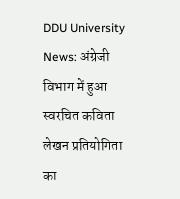DDU University News: अंग्रेजी विभाग में हुआ स्वरचित कविता लेखन प्रतियोगिता का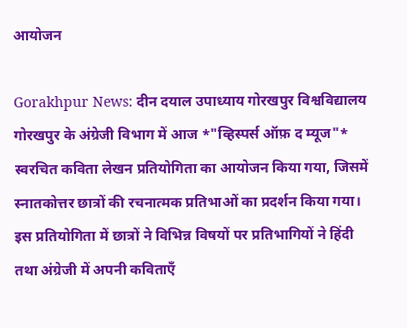आयोजन

Gorakhpur News: दीन दयाल उपाध्याय गोरखपुर विश्वविद्यालय गोरखपुर के अंग्रेजी विभाग में आज *"व्हिस्पर्स ऑफ़ द म्यूज"* स्वरचित कविता लेखन प्रतियोगिता का आयोजन किया गया, जिसमें स्नातकोत्तर छात्रों की रचनात्मक प्रतिभाओं का प्रदर्शन किया गया। इस प्रतियोगिता में छात्रों ने विभिन्न विषयों पर प्रतिभागियों ने हिंदी तथा अंग्रेजी में अपनी कविताएँ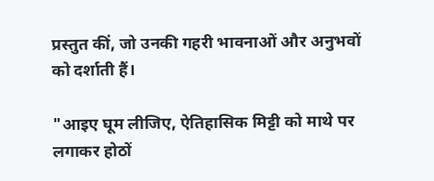प्रस्तुत कीं, जो उनकी गहरी भावनाओं और अनुभवों को दर्शाती हैं।

"आइए घूम लीजिए, ऐतिहासिक मिट्टी को माथे पर लगाकर होठों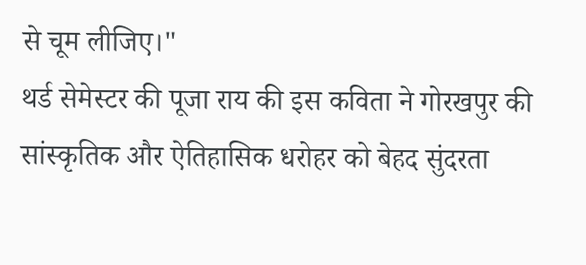से चूम लीजिए।"
थर्ड सेमेस्टर की पूजा राय की इस कविता ने गोरखपुर की सांस्कृतिक और ऐतिहासिक धरोहर को बेहद सुंदरता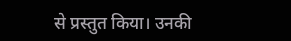से प्रस्तुत किया। उनकी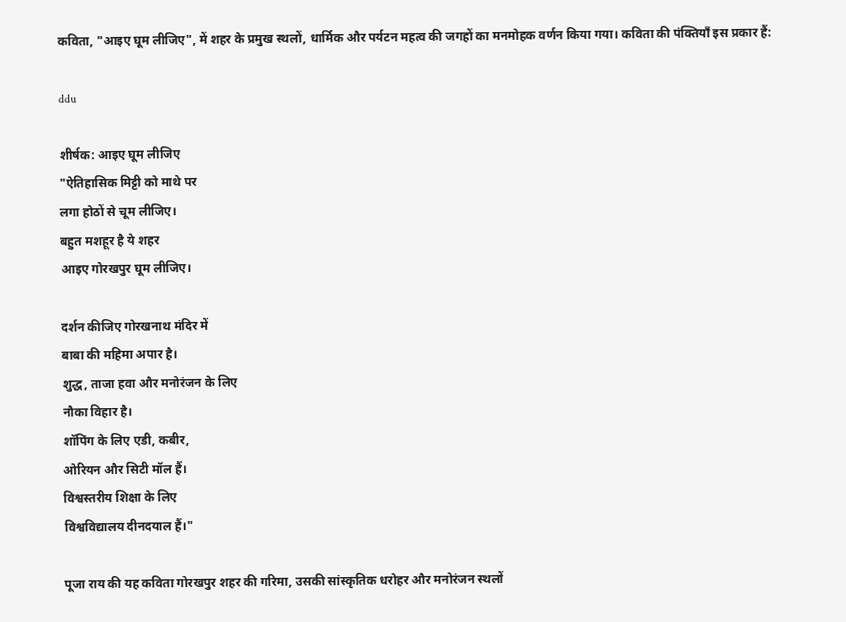कविता, "आइए घूम लीजिए", में शहर के प्रमुख स्थलों, धार्मिक और पर्यटन महत्व की जगहों का मनमोहक वर्णन किया गया। कविता की पंक्तियाँ इस प्रकार हैं:

ddu

शीर्षक: आइए घूम लीजिए
"ऐतिहासिक मिट्टी को माथे पर
लगा होठों से चूम लीजिए।
बहुत मशहूर है ये शहर
आइए गोरखपुर घूम लीजिए।

दर्शन कीजिए गोरखनाथ मंदिर में
बाबा की महिमा अपार है।
शुद्ध, ताजा हवा और मनोरंजन के लिए
नौका विहार है।
शॉपिंग के लिए एडी, कबीर,
ओरियन और सिटी मॉल हैं।
विश्वस्तरीय शिक्षा के लिए
विश्वविद्यालय दीनदयाल हैं।"

पूजा राय की यह कविता गोरखपुर शहर की गरिमा, उसकी सांस्कृतिक धरोहर और मनोरंजन स्थलों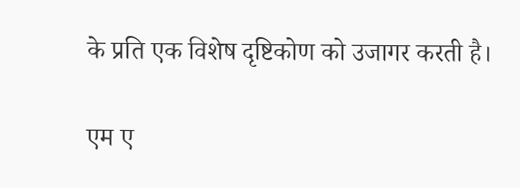के प्रति एक विशेष दृष्टिकोण को उजागर करती है।

एम ए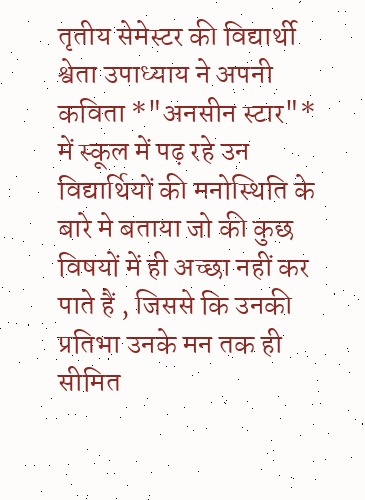तृतीय सेमेस्टर की विद्यार्थी श्वेता उपाध्याय ने अपनी कविता *"अनसीन स्टार"* में स्कूल में पढ़ रहे उन विद्यार्थियों की मनोस्थिति के बारे मे बताया जो की कुछ विषयों में ही अच्छा नहीं कर पाते हैं , जिससे कि उनकी प्रतिभा उनके मन तक ही सीमित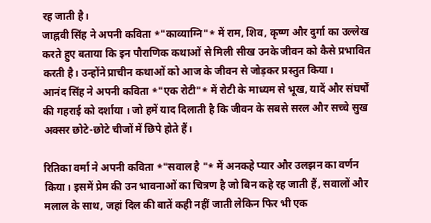रह जाती है।
जाह्नवी सिंह ने अपनी कविता *"काव्याग्नि"* में राम, शिव, कृष्ण और दुर्गा का उल्लेख करते हुए बताया कि इन पौराणिक कथाओं से मिली सीख उनके जीवन को कैसे प्रभावित करती है। उन्होंने प्राचीन कथाओं को आज के जीवन से जोड़कर प्रस्तुत किया।
आनंद सिंह ने अपनी कविता *"एक रोटी"* में रोटी के माध्यम से भूख, यादें और संघर्षों की गहराई को दर्शाया । जो हमें याद दिलाती है कि जीवन के सबसे सरल और सच्चे सुख अक्सर छोटे-छोटे चीजों में छिपे होते हैं।

रितिका वर्मा ने अपनी कविता *"सवाल है "* में अनकहे प्यार और उलझन का वर्णन किया। इसमें प्रेम की उन भावनाओं का चित्रण है जो बिन कहे रह जाती हैं, सवालों और मलाल के साथ, जहां दिल की बातें कही नहीं जाती लेकिन फिर भी एक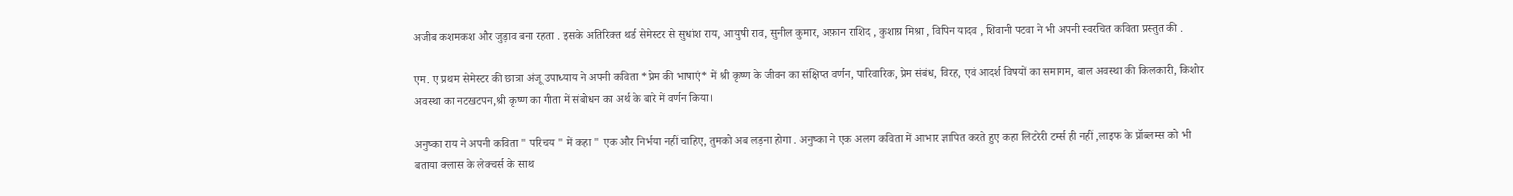अजीब कशमकश और जुड़ाव बना रहता . इसके अतिरिक्त थर्ड सेमेस्टर से सुधांश राय, आयुषी राव, सुनील कुमार, अफ़ान राशिद , कुशाग्र मिश्रा , विपिन यादव , शिवानी पटवा ने भी अपनी स्वरचित कविता प्रस्तुत की .

एम. ए प्रथम सेमेस्टर की छात्रा अंजू उपाध्याय ने अपनी कविता *प्रेम की भाषाएं* में श्री कृष्ण के जीवन का संक्षिप्त वर्णन, पारिवारिक, प्रेम संबंध, विरह, एवं आदर्श विषयों का समागम, बाल अवस्था की किलकारी, किशोर अवस्था का नटखटपन,श्री कृष्ण का गीता में संबोधन का अर्थ के बारे में वर्णन किया।

अनुष्का राय ने अपनी कविता " परिचय " में कहा " एक और निर्भया नहीं चाहिए, तुमको अब लड़ना होगा . अनुष्का ने एक अलग कविता में आभार ज्ञापित करते हुए कहा लिटरेरी टर्म्स ही नहीं ,लाइफ के प्रॉब्लम्स को भी बताया क्लास के लेक्चर्स के साथ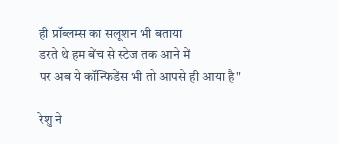ही प्रॉब्लम्स का सलूशन भी बताया
डरते थे हम बेंच से स्टेज तक आने में
पर अब ये कॉन्फिडेंस भी तो आपसे ही आया है"

रेशु ने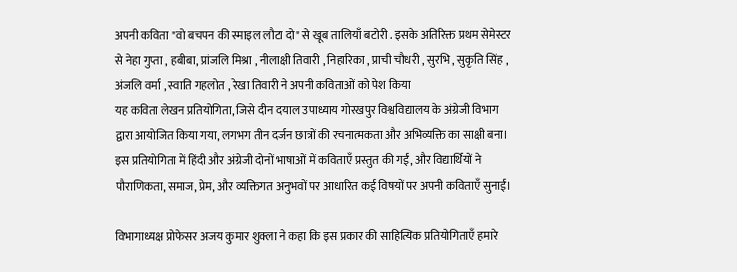अपनी कविता "वो बचपन की स्माइल लौटा दो" से खूब तालियाँ बटोरी . इसके अतिरिक्त प्रथम सेमेस्टर से नेहा गुप्ता , हबीबा, प्रांजलि मिश्रा , नीलाक्षी तिवारी , निहारिका , प्राची चौधरी , सुरभि , सुकृति सिंह , अंजलि वर्मा , स्वाति गहलोत , रेखा तिवारी ने अपनी कविताओं को पेश किया
यह कविता लेखन प्रतियोगिता, जिसे दीन दयाल उपाध्याय गोरखपुर विश्वविद्यालय के अंग्रेजी विभाग द्वारा आयोजित किया गया, लगभग तीन दर्जन छात्रों की रचनात्मकता और अभिव्यक्ति का साक्षी बना। इस प्रतियोगिता में हिंदी और अंग्रेजी दोनों भाषाओं में कविताएँ प्रस्तुत की गईं, और विद्यार्थियों ने पौराणिकता, समाज, प्रेम, और व्यक्तिगत अनुभवों पर आधारित कई विषयों पर अपनी कविताएँ सुनाईं।

विभागाध्यक्ष प्रोफेसर अजय कुमार शुक्ला ने कहा कि इस प्रकार की साहित्यिक प्रतियोगिताएँ हमारे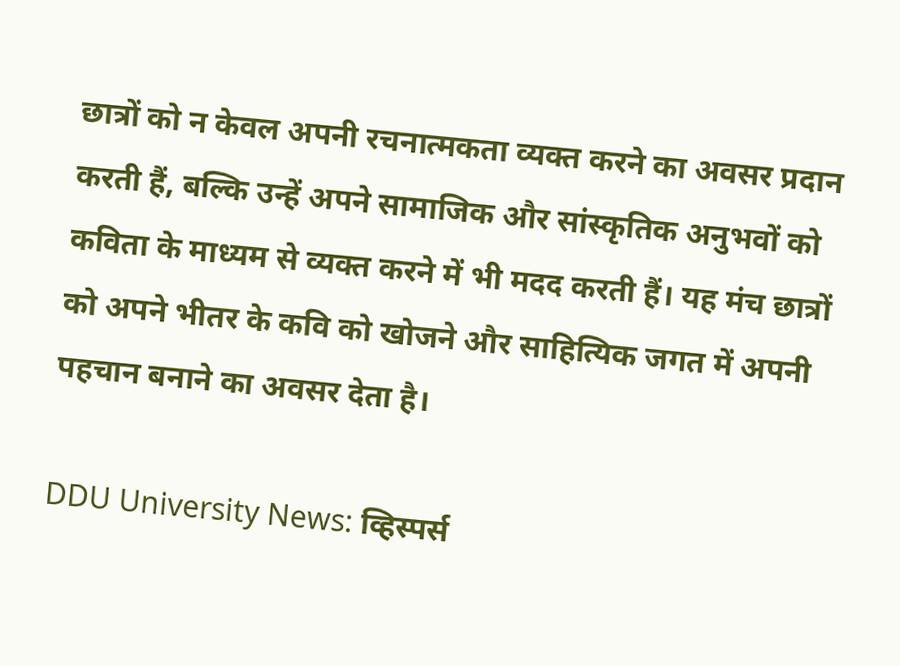छात्रों को न केवल अपनी रचनात्मकता व्यक्त करने का अवसर प्रदान करती हैं, बल्कि उन्हें अपने सामाजिक और सांस्कृतिक अनुभवों को कविता के माध्यम से व्यक्त करने में भी मदद करती हैं। यह मंच छात्रों को अपने भीतर के कवि को खोजने और साहित्यिक जगत में अपनी पहचान बनाने का अवसर देता है।

DDU University News: व्हिस्पर्स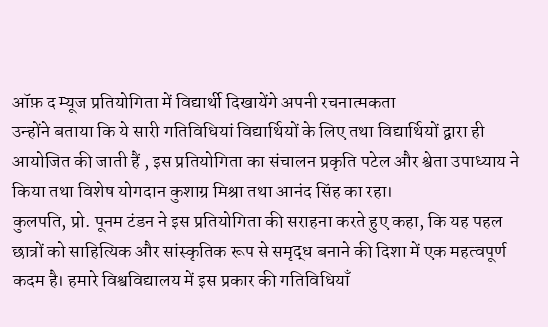ऑफ़ द म्यूज प्रतियोगिता में विद्यार्थी दिखायेंगे अपनी रचनात्मकता
उन्होंने बताया कि ये सारी गतिविधियां विद्यार्थियों के लिए तथा विद्यार्थियों द्वारा ही आयोजित की जाती हैं , इस प्रतियोगिता का संचालन प्रकृति पटेल और श्वेता उपाध्याय ने किया तथा विशेष योगदान कुशाग्र मिश्रा तथा आनंद सिंह का रहा।
कुलपति, प्रो. पूनम टंडन ने इस प्रतियोगिता की सराहना करते हुए कहा, कि यह पहल छात्रों को साहित्यिक और सांस्कृतिक रूप से समृद्ध बनाने की दिशा में एक महत्वपूर्ण कदम है। हमारे विश्वविद्यालय में इस प्रकार की गतिविधियाँ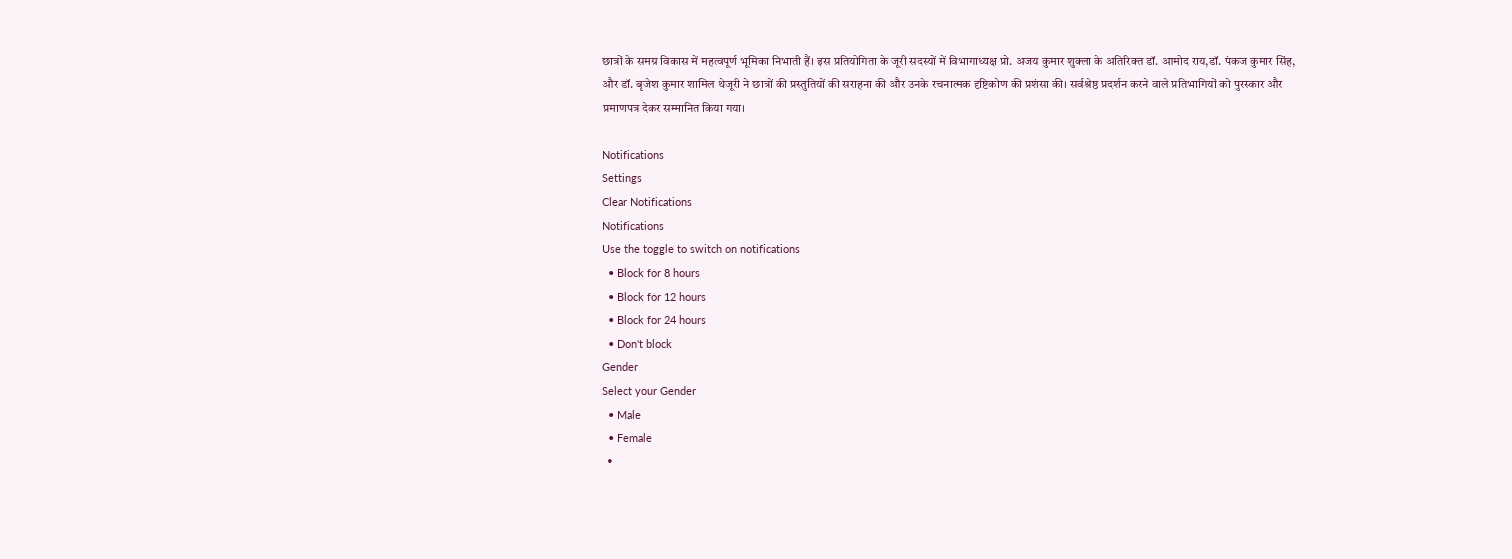छात्रों के समग्र विकास में महत्वपूर्ण भूमिका निभाती हैं। इस प्रतियोगिता के जूरी सदस्यों में विभागाध्यक्ष प्रो. अजय कुमार शुक्ला के अतिरिक्त डॉ. आमोद राय,डॉ. पंकज कुमार सिंह, और डॉ. बृजेश कुमार शामिल थेजूरी ने छात्रों की प्रस्तुतियों की सराहना की और उनके रचनात्मक दृष्टिकोण की प्रशंसा की। सर्वश्रेष्ठ प्रदर्शन करने वाले प्रतिभागियों को पुरस्कार और प्रमाणपत्र देकर सम्मानित किया गया।

Notifications
Settings
Clear Notifications
Notifications
Use the toggle to switch on notifications
  • Block for 8 hours
  • Block for 12 hours
  • Block for 24 hours
  • Don't block
Gender
Select your Gender
  • Male
  • Female
  •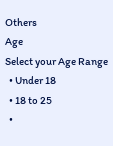Others
Age
Select your Age Range
  • Under 18
  • 18 to 25
  •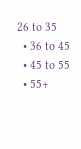26 to 35
  • 36 to 45
  • 45 to 55
  • 55+